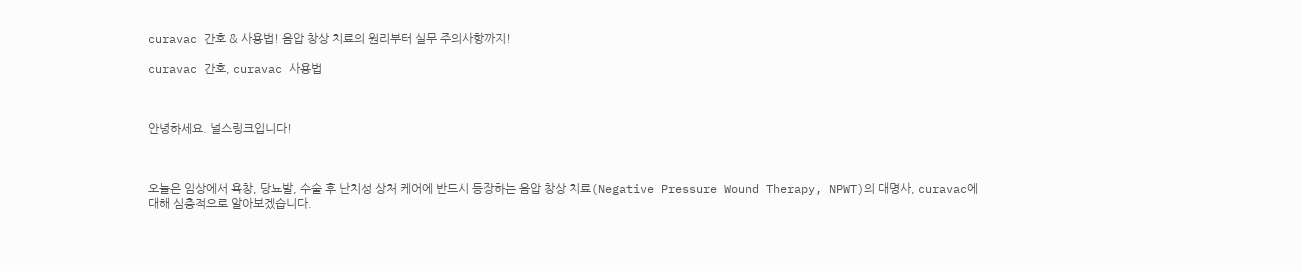curavac 간호 & 사용법! 음압 창상 치료의 원리부터 실무 주의사항까지!

curavac 간호, curavac 사용법



안녕하세요. 널스링크입니다!



오늘은 임상에서 욕창, 당뇨발, 수술 후 난치성 상처 케어에 반드시 등장하는 음압 창상 치료(Negative Pressure Wound Therapy, NPWT)의 대명사, curavac에 대해 심층적으로 알아보겠습니다.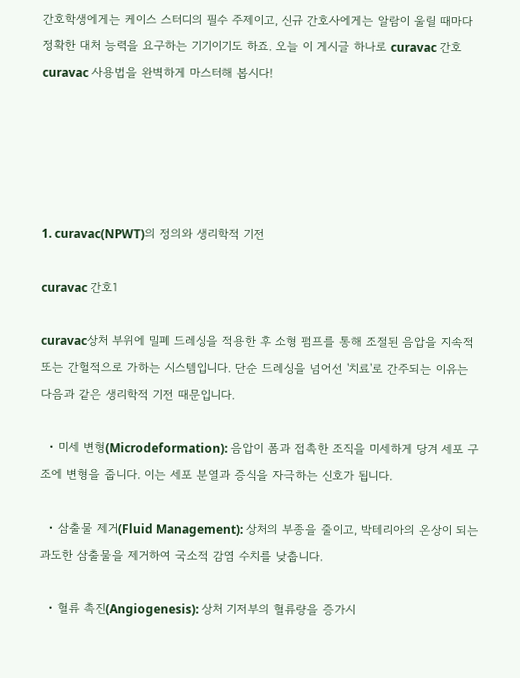간호학생에게는 케이스 스터디의 필수 주제이고, 신규 간호사에게는 알람이 울릴 때마다 정확한 대처 능력을 요구하는 기기이기도 하죠. 오늘 이 게시글 하나로 curavac 간호curavac 사용법을 완벽하게 마스터해 봅시다!





1. curavac(NPWT)의 정의와 생리학적 기전

curavac 간호1

curavac상처 부위에 밀폐 드레싱을 적용한 후 소형 펌프를 통해 조절된 음압을 지속적 또는 간헐적으로 가하는 시스템입니다. 단순 드레싱을 넘어선 '치료'로 간주되는 이유는 다음과 같은 생리학적 기전 때문입니다.

  • 미세 변형(Microdeformation): 음압이 폼과 접촉한 조직을 미세하게 당겨 세포 구조에 변형을 줍니다. 이는 세포 분열과 증식을 자극하는 신호가 됩니다.

  • 삼출물 제거(Fluid Management): 상처의 부종을 줄이고, 박테리아의 온상이 되는 과도한 삼출물을 제거하여 국소적 감염 수치를 낮춥니다.

  • 혈류 촉진(Angiogenesis): 상처 기저부의 혈류량을 증가시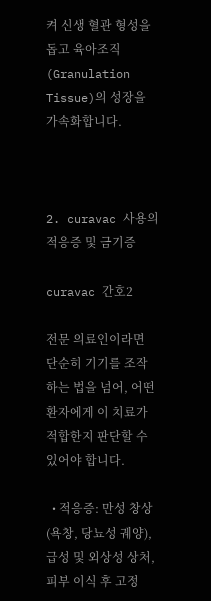켜 신생 혈관 형성을 돕고 육아조직(Granulation Tissue)의 성장을 가속화합니다.



2. curavac 사용의 적응증 및 금기증

curavac 간호2

전문 의료인이라면 단순히 기기를 조작하는 법을 넘어, 어떤 환자에게 이 치료가 적합한지 판단할 수 있어야 합니다.

  • 적응증: 만성 창상(욕창, 당뇨성 궤양), 급성 및 외상성 상처, 피부 이식 후 고정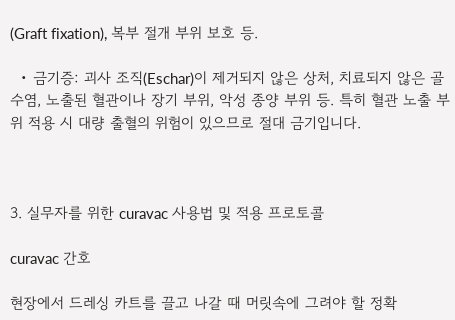(Graft fixation), 복부 절개 부위 보호 등.

  • 금기증: 괴사 조직(Eschar)이 제거되지 않은 상처, 치료되지 않은 골수염, 노출된 혈관이나 장기 부위, 악성 종양 부위 등. 특히 혈관 노출 부위 적용 시 대량 출혈의 위험이 있으므로 절대 금기입니다.



3. 실무자를 위한 curavac 사용법 및 적용 프로토콜

curavac 간호

현장에서 드레싱 카트를 끌고 나갈 때 머릿속에 그려야 할 정확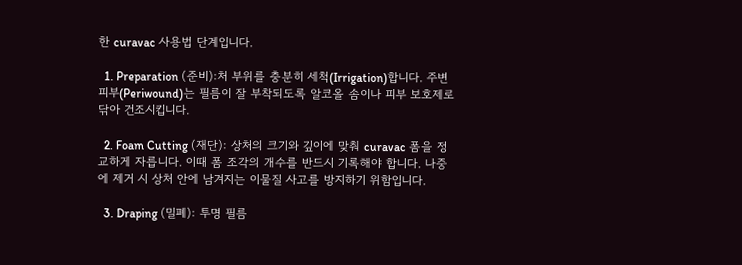한 curavac 사용법 단계입니다.

  1. Preparation (준비):처 부위를 충분히 세척(Irrigation)합니다. 주변 피부(Periwound)는 필름이 잘 부착되도록 알코올 솜이나 피부 보호제로 닦아 건조시킵니다.

  2. Foam Cutting (재단): 상처의 크기와 깊이에 맞춰 curavac 폼을 정교하게 자릅니다. 이때 폼 조각의 개수를 반드시 기록해야 합니다. 나중에 제거 시 상처 안에 남겨지는 이물질 사고를 방지하기 위함입니다.

  3. Draping (밀폐): 투명 필름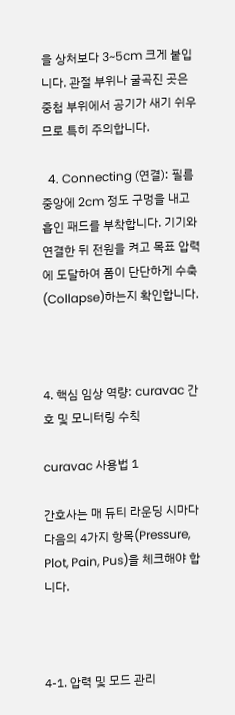을 상처보다 3~5cm 크게 붙입니다. 관절 부위나 굴곡진 곳은 중첩 부위에서 공기가 새기 쉬우므로 특히 주의합니다.

  4. Connecting (연결): 필름 중앙에 2cm 정도 구멍을 내고 흡인 패드를 부착합니다. 기기와 연결한 뒤 전원을 켜고 목표 압력에 도달하여 폼이 단단하게 수축(Collapse)하는지 확인합니다.



4. 핵심 임상 역량: curavac 간호 및 모니터링 수칙

curavac 사용법 1

간호사는 매 듀티 라운딩 시마다 다음의 4가지 항목(Pressure, Plot, Pain, Pus)을 체크해야 합니다.



4-1. 압력 및 모드 관리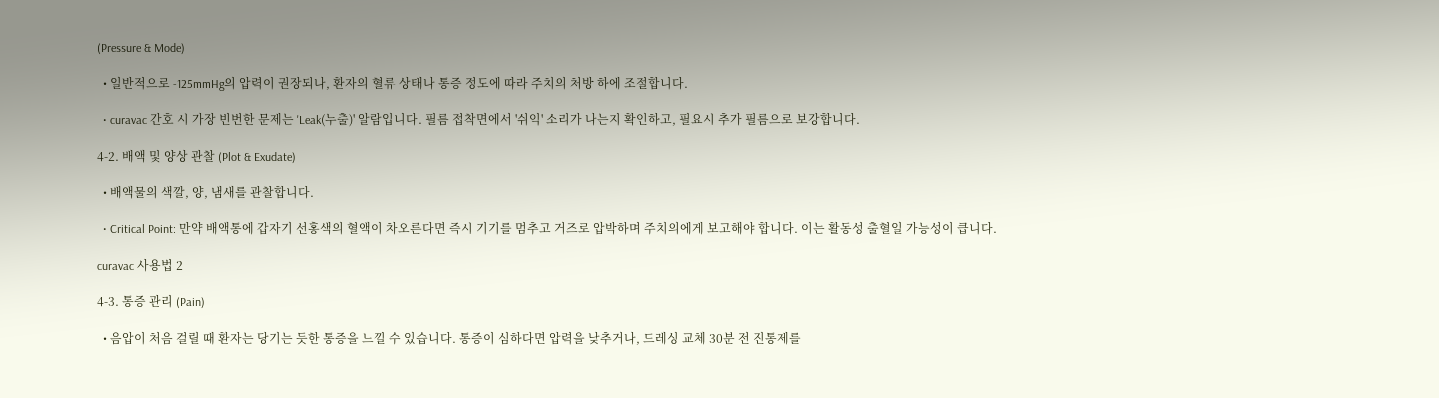(Pressure & Mode)

  • 일반적으로 -125mmHg의 압력이 권장되나, 환자의 혈류 상태나 통증 정도에 따라 주치의 처방 하에 조절합니다.

  • curavac 간호 시 가장 빈번한 문제는 'Leak(누출)' 알람입니다. 필름 접착면에서 '쉬익' 소리가 나는지 확인하고, 필요시 추가 필름으로 보강합니다.

4-2. 배액 및 양상 관찰 (Plot & Exudate)

  • 배액물의 색깔, 양, 냄새를 관찰합니다.

  • Critical Point: 만약 배액통에 갑자기 선홍색의 혈액이 차오른다면 즉시 기기를 멈추고 거즈로 압박하며 주치의에게 보고해야 합니다. 이는 활동성 출혈일 가능성이 큽니다.

curavac 사용법 2

4-3. 통증 관리 (Pain)

  • 음압이 처음 걸릴 때 환자는 당기는 듯한 통증을 느낄 수 있습니다. 통증이 심하다면 압력을 낮추거나, 드레싱 교체 30분 전 진통제를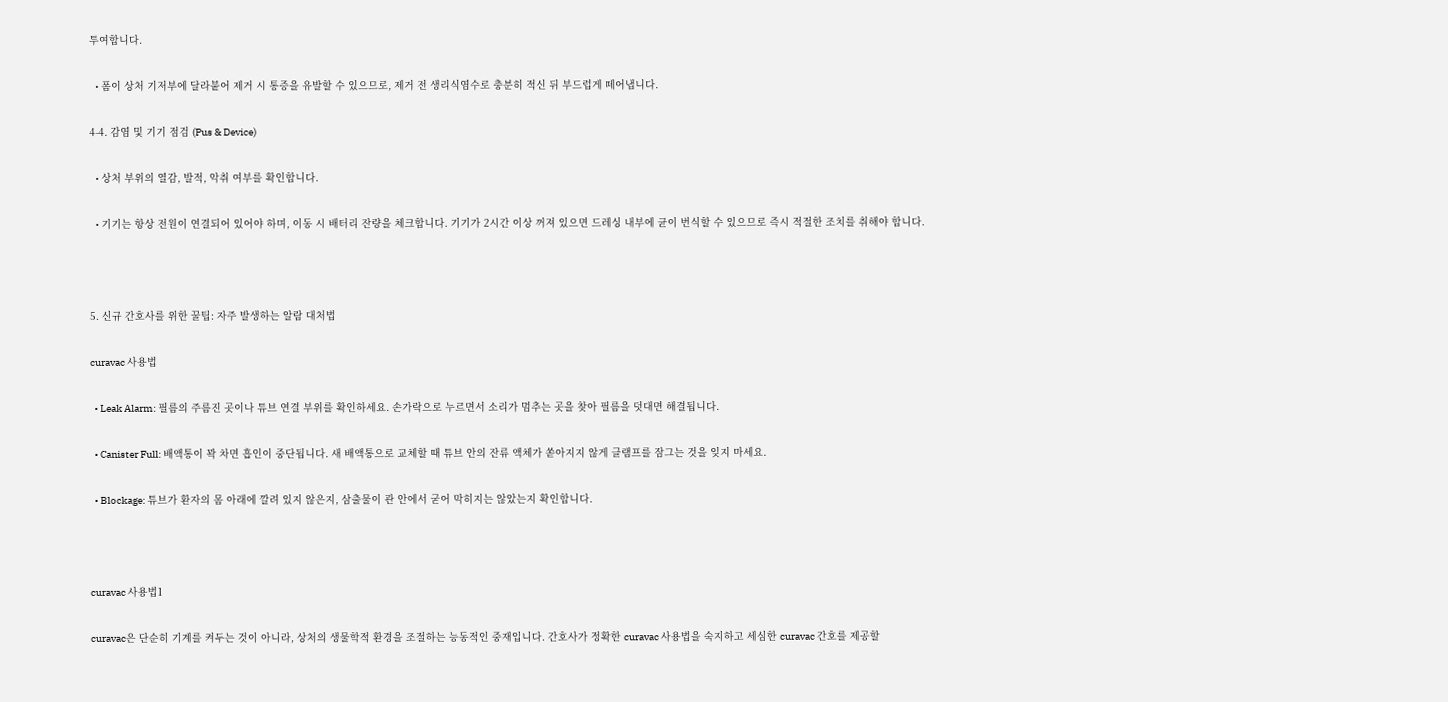투여합니다.

  • 폼이 상처 기저부에 달라붙어 제거 시 통증을 유발할 수 있으므로, 제거 전 생리식염수로 충분히 적신 뒤 부드럽게 떼어냅니다.

4-4. 감염 및 기기 점검 (Pus & Device)

  • 상처 부위의 열감, 발적, 악취 여부를 확인합니다.

  • 기기는 항상 전원이 연결되어 있어야 하며, 이동 시 배터리 잔량을 체크합니다. 기기가 2시간 이상 꺼져 있으면 드레싱 내부에 균이 번식할 수 있으므로 즉시 적절한 조치를 취해야 합니다.



5. 신규 간호사를 위한 꿀팁: 자주 발생하는 알람 대처법

curavac 사용법

  • Leak Alarm: 필름의 주름진 곳이나 튜브 연결 부위를 확인하세요. 손가락으로 누르면서 소리가 멈추는 곳을 찾아 필름을 덧대면 해결됩니다.

  • Canister Full: 배액통이 꽉 차면 흡인이 중단됩니다. 새 배액통으로 교체할 때 튜브 안의 잔류 액체가 쏟아지지 않게 클램프를 잠그는 것을 잊지 마세요.

  • Blockage: 튜브가 환자의 몸 아래에 깔려 있지 않은지, 삼출물이 관 안에서 굳어 막히지는 않았는지 확인합니다.



curavac 사용법1

curavac은 단순히 기계를 켜두는 것이 아니라, 상처의 생물학적 환경을 조절하는 능동적인 중재입니다. 간호사가 정확한 curavac 사용법을 숙지하고 세심한 curavac 간호를 제공할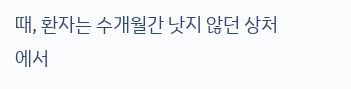때, 환자는 수개월간 낫지 않던 상처에서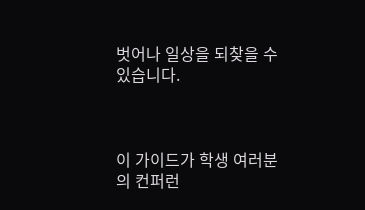벗어나 일상을 되찾을 수 있습니다.



이 가이드가 학생 여러분의 컨퍼런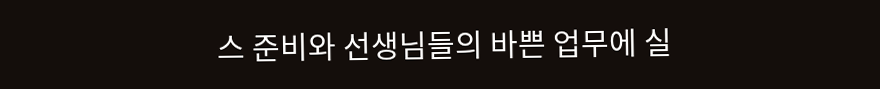스 준비와 선생님들의 바쁜 업무에 실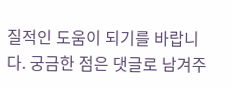질적인 도움이 되기를 바랍니다. 궁금한 점은 댓글로 남겨주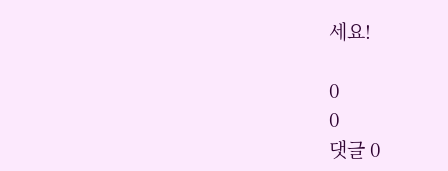세요!

0
0
댓글 0